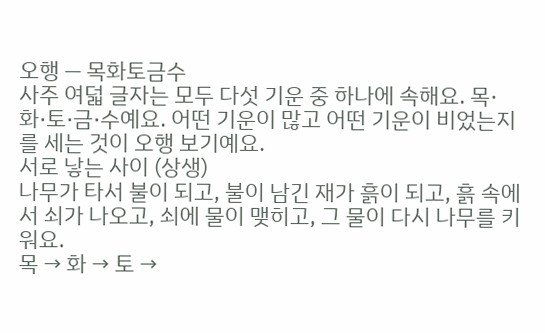오행 — 목화토금수
사주 여덟 글자는 모두 다섯 기운 중 하나에 속해요. 목·화·토·금·수예요. 어떤 기운이 많고 어떤 기운이 비었는지를 세는 것이 오행 보기예요.
서로 낳는 사이 (상생)
나무가 타서 불이 되고, 불이 남긴 재가 흙이 되고, 흙 속에서 쇠가 나오고, 쇠에 물이 맺히고, 그 물이 다시 나무를 키워요.
목 → 화 → 토 →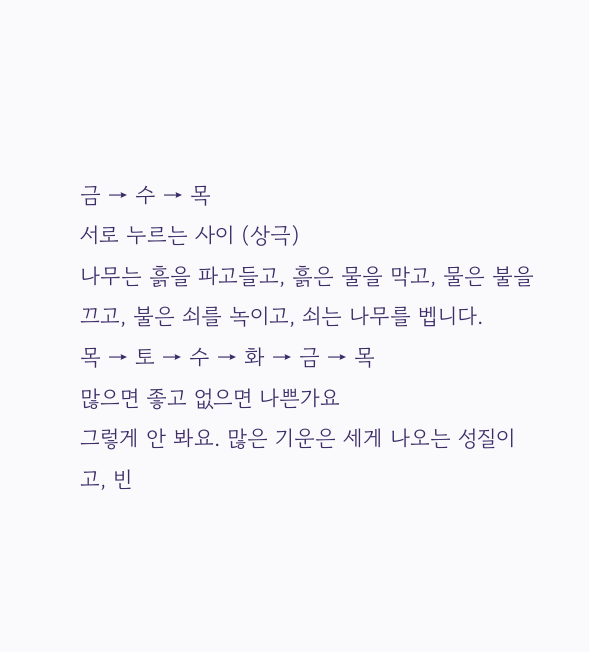금 → 수 → 목
서로 누르는 사이 (상극)
나무는 흙을 파고들고, 흙은 물을 막고, 물은 불을 끄고, 불은 쇠를 녹이고, 쇠는 나무를 벱니다.
목 → 토 → 수 → 화 → 금 → 목
많으면 좋고 없으면 나쁜가요
그렇게 안 봐요. 많은 기운은 세게 나오는 성질이고, 빈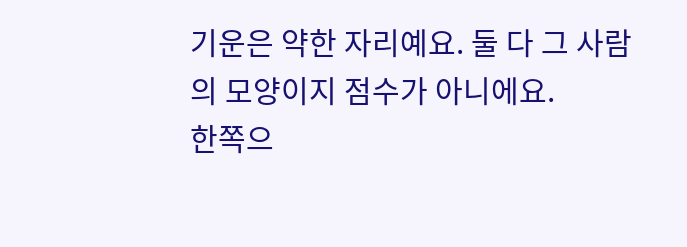기운은 약한 자리예요. 둘 다 그 사람의 모양이지 점수가 아니에요.
한쪽으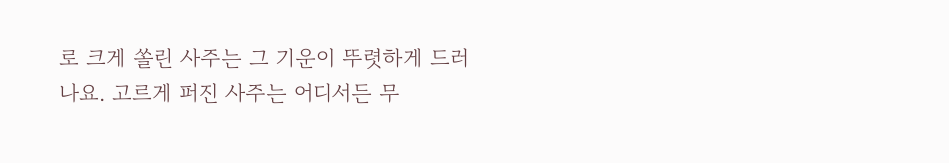로 크게 쏠린 사주는 그 기운이 뚜렷하게 드러나요. 고르게 퍼진 사주는 어디서든 무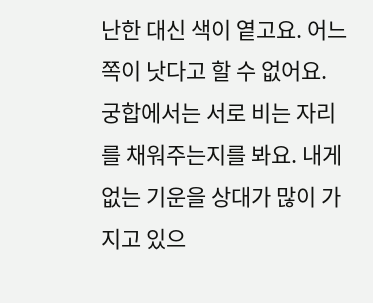난한 대신 색이 옅고요. 어느 쪽이 낫다고 할 수 없어요.
궁합에서는 서로 비는 자리를 채워주는지를 봐요. 내게 없는 기운을 상대가 많이 가지고 있으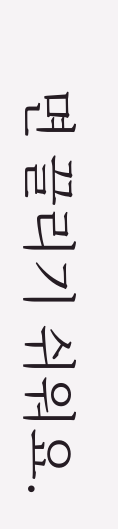면 끌리기 쉬워요.